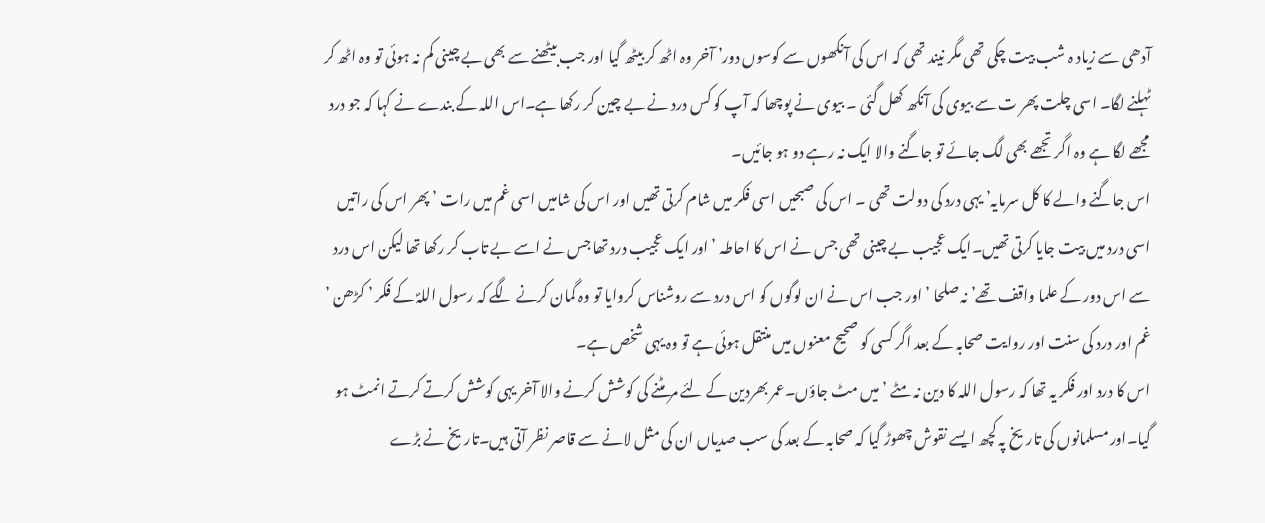آدھی سے زیاد ہ شب بیت چکی تھی مگر نیند تھی کہ اس کی آنکھوں سے کوسوں دور’ آخر وہ اٹھ کر بیٹھ گیا اور جب بیٹھنے سے بھی بے چینی کم نہ ہوئی تو وہ اٹھ کر ٹہلنے لگا۔ اسی چلت پھر ت سے بیوی کی آنکھ کھل گئی ۔ بیوی نے پوچھا کہ آپ کو کس درد نے بے چین کر رکھا ہے۔اس اللہ کے بندے نے کہا کہ جو درد مجھے لگا ہے وہ اگر تجھے بھی لگ جائے تو جاگنے والا ایک نہ رہے دو ہو جائیں۔
اس جاگنے والے کا کل سرمایہ’ یہی درد کی دولت تھی ۔ اس کی صبحیں اسی فکر میں شام کرتی تھیں اور اس کی شامیں اسی غم میں رات ’ پھر اس کی راتیں اسی درد میں بیت جایا کرتی تھیں۔ایک عجیب بے چینی تھی جس نے اس کا احاطہ ’ اور ایک عجیب درد تھا جس نے اسے بے تاب کر رکھا تھا لیکن اس درد سے اس دور کے علما واقف تھے’ نہ صلحا ’ اور جب اس نے ان لوگوں کو اس درد سے روشناس کروایا تو وہ گمان کرنے لگے کہ رسول اللہؐ کے فکر ’ کڑھن ’ غم اور درد کی سنت اور روایت صحابہ کے بعد اگر کسی کو صحیح معنوں میں منتقل ہوئی ہے تو وہ یہی شخص ہے۔
اس کا درد اور فکر یہ تھا کہ رسول اللہ کا دین نہ مٹے ’میں مٹ جاؤں۔عمر بھردین کے لئے مر مٹنے کی کوشش کرنے والا آخر یہی کوشش کرتے کرتے انمٹ ہو گیا۔اور مسلمانوں کی تاریخ پہ کچھ ایسے نقوش چھوڑ گیا کہ صحابہ کے بعد کی سب صدیاں ان کی مثل لانے سے قاصر نظر آتی ہیں۔تاریخ نے بڑے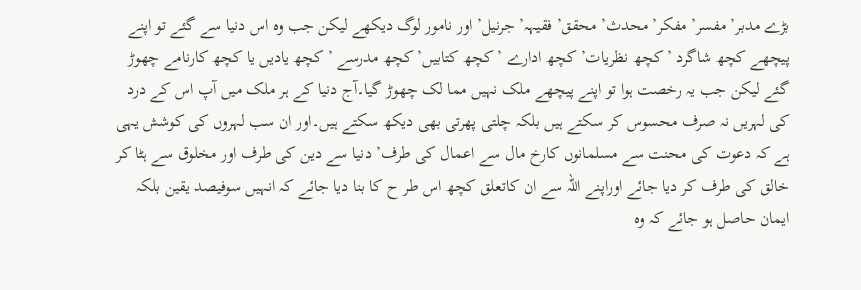بڑے مدبر’ مفسر’ مفکر’ محدث’ محقق’ فقیہہ’ جرنیل’ اور نامور لوگ دیکھے لیکن جب وہ اس دنیا سے گئے تو اپنے پیچھے کچھ شاگرد ’ کچھ نظریات’ کچھ ادارے ’ کچھ کتابیں’ کچھ مدرسے ’ کچھ یادیں یا کچھ کارنامے چھوڑ گئے لیکن جب یہ رخصت ہوا تو اپنے پیچھے ملک نہیں مما لک چھوڑ گیا۔آج دنیا کے ہر ملک میں آپ اس کے درد کی لہریں نہ صرف محسوس کر سکتے ہیں بلکہ چلتی پھرتی بھی دیکھ سکتے ہیں۔اور ان سب لہروں کی کوشش یہی ہے کہ دعوت کی محنت سے مسلمانوں کارخ مال سے اعمال کی طرف’ دنیا سے دین کی طرف اور مخلوق سے ہٹا کر خالق کی طرف کر دیا جائے اوراپنے اللہ سے ان کاتعلق کچھ اس طر ح کا بنا دیا جائے کہ انہیں سوفیصد یقین بلکہ ایمان حاصل ہو جائے کہ وہ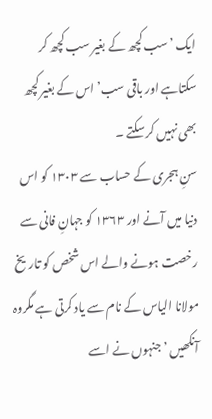ایک ’سب کچھ کے بغیر سب کچھ کر سکتاہے اور باقی سب’ اس کے بغیر کچھ بھی نہیں کر سکتے ۔
سنِ ہجری کے حساب سے ۱۳۰۳ کو اس دنیا میں آنے اور ۱۳۶۳ کو جہانِ فانی سے رخصت ہونے والے اس شخص کو تاریخ مولانا الیاس کے نام سے یاد کرتی ہے مگروہ آنکھیں ’ جنہوں نے اسے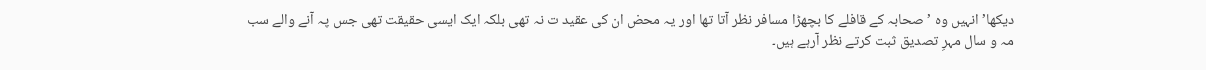دیکھا’ انہیں وہ ’ صحابہ کے قافلے کا بچھڑا مسافر نظر آتا تھا اور یہ محض ان کی عقید ت نہ تھی بلکہ ایک ایسی حقیقت تھی جس پہ آنے والے سب مہ و سال مہرِ تصدیق ثبت کرتے نظر آرہے ہیں۔